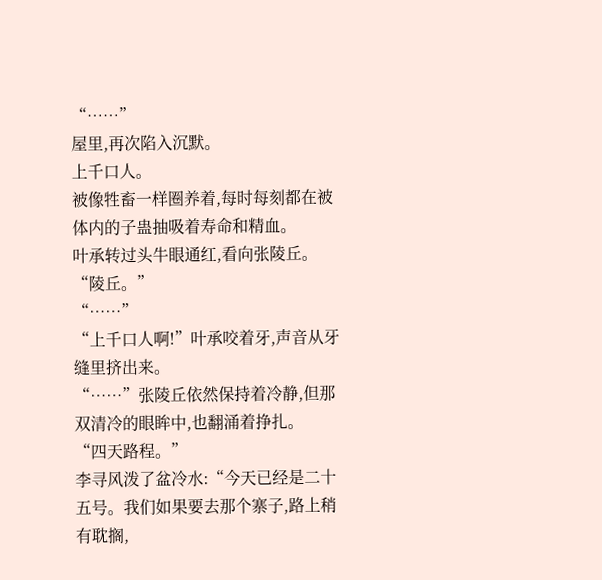“……”
屋里,再次陷入沉默。
上千口人。
被像牲畜一样圈养着,每时每刻都在被体内的子蛊抽吸着寿命和精血。
叶承转过头牛眼通红,看向张陵丘。
“陵丘。”
“……”
“上千口人啊!”叶承咬着牙,声音从牙缝里挤出来。
“……”张陵丘依然保持着冷静,但那双清冷的眼眸中,也翻涌着挣扎。
“四天路程。”
李寻风泼了盆冷水:“今天已经是二十五号。我们如果要去那个寨子,路上稍有耽搁,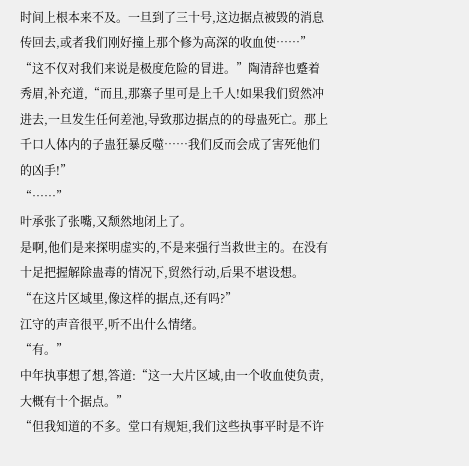时间上根本来不及。一旦到了三十号,这边据点被毁的消息传回去,或者我们刚好撞上那个修为高深的收血使……”
“这不仅对我们来说是极度危险的冒进。”陶清辞也蹙着秀眉,补充道,“而且,那寨子里可是上千人!如果我们贸然冲进去,一旦发生任何差池,导致那边据点的的母蛊死亡。那上千口人体内的子蛊狂暴反噬……我们反而会成了害死他们的凶手!”
“……”
叶承张了张嘴,又颓然地闭上了。
是啊,他们是来探明虚实的,不是来强行当救世主的。在没有十足把握解除蛊毒的情况下,贸然行动,后果不堪设想。
“在这片区域里,像这样的据点,还有吗?”
江守的声音很平,听不出什么情绪。
“有。”
中年执事想了想,答道:“这一大片区域,由一个收血使负责,大概有十个据点。”
“但我知道的不多。堂口有规矩,我们这些执事平时是不许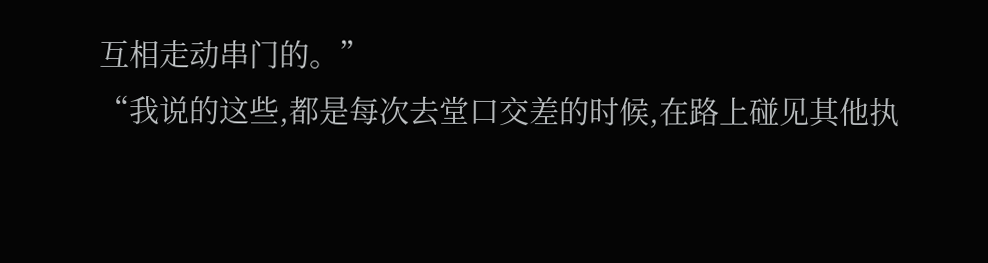互相走动串门的。”
“我说的这些,都是每次去堂口交差的时候,在路上碰见其他执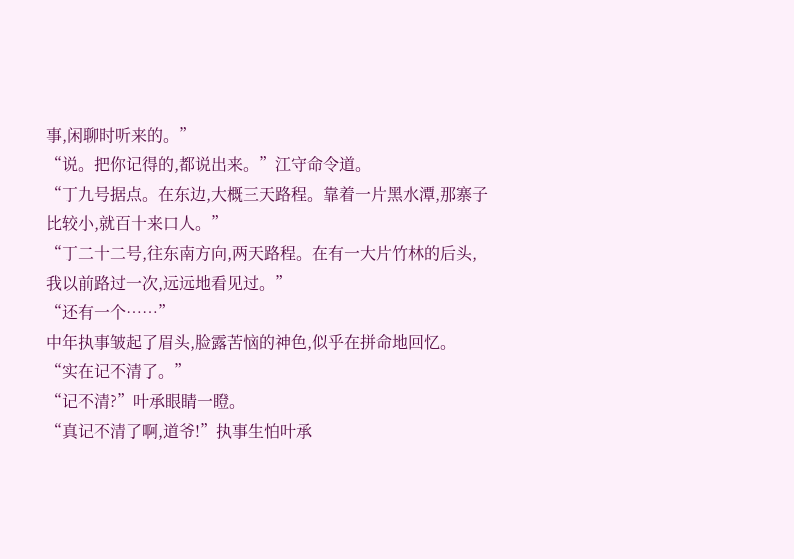事,闲聊时听来的。”
“说。把你记得的,都说出来。”江守命令道。
“丁九号据点。在东边,大概三天路程。靠着一片黑水潭,那寨子比较小,就百十来口人。”
“丁二十二号,往东南方向,两天路程。在有一大片竹林的后头,我以前路过一次,远远地看见过。”
“还有一个……”
中年执事皱起了眉头,脸露苦恼的神色,似乎在拼命地回忆。
“实在记不清了。”
“记不清?”叶承眼睛一瞪。
“真记不清了啊,道爷!”执事生怕叶承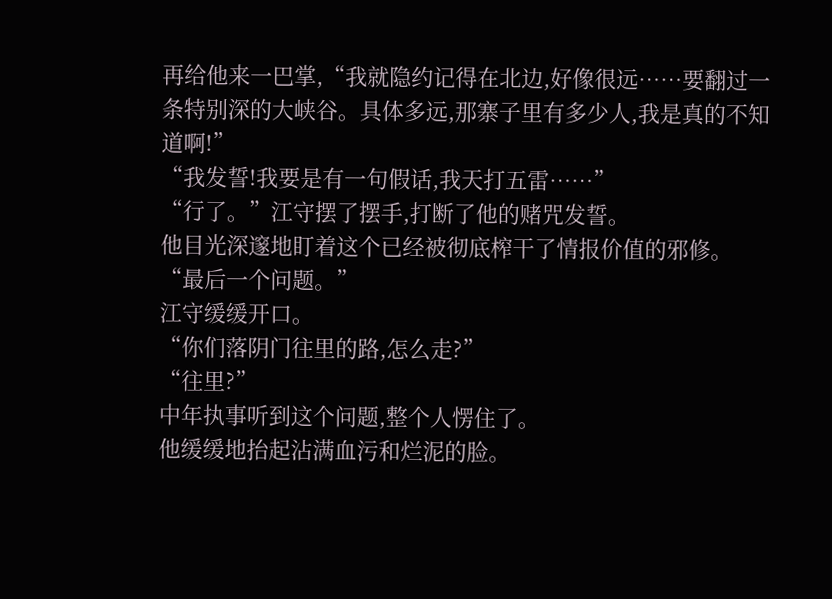再给他来一巴掌,“我就隐约记得在北边,好像很远……要翻过一条特别深的大峡谷。具体多远,那寨子里有多少人,我是真的不知道啊!”
“我发誓!我要是有一句假话,我天打五雷……”
“行了。”江守摆了摆手,打断了他的赌咒发誓。
他目光深邃地盯着这个已经被彻底榨干了情报价值的邪修。
“最后一个问题。”
江守缓缓开口。
“你们落阴门往里的路,怎么走?”
“往里?”
中年执事听到这个问题,整个人愣住了。
他缓缓地抬起沾满血污和烂泥的脸。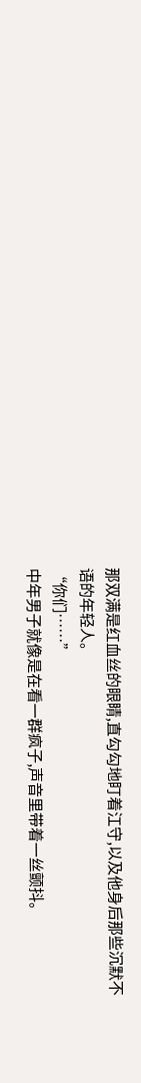那双满是红血丝的眼睛,直勾勾地盯着江守,以及他身后那些沉默不语的年轻人。
“你们……”
中年男子就像是在看一群疯子,声音里带着一丝颤抖。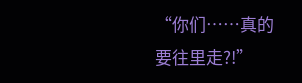“你们……真的要往里走?!”